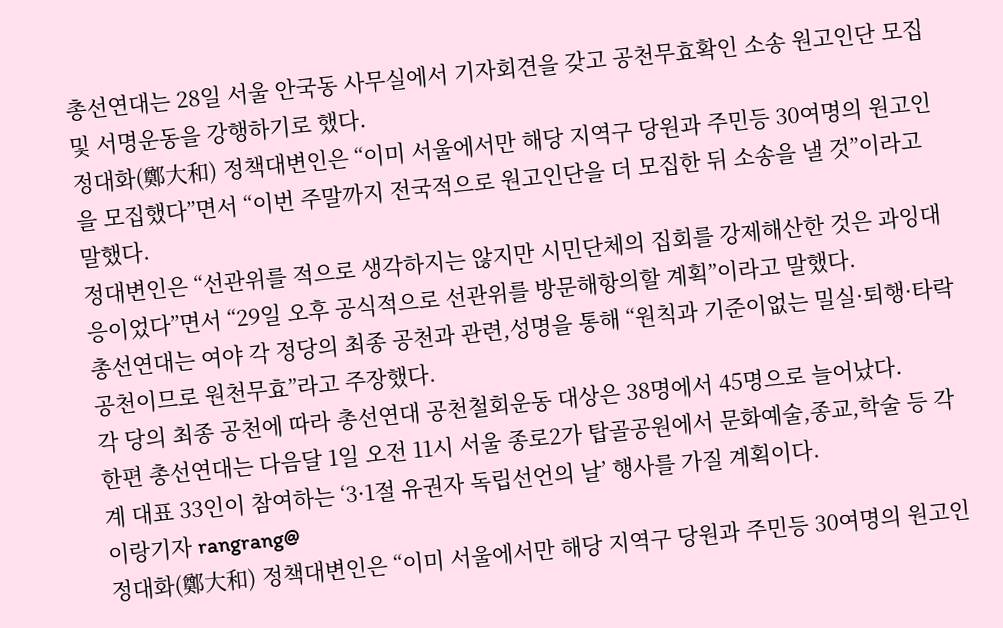총선연대는 28일 서울 안국동 사무실에서 기자회견을 갖고 공천무효확인 소송 원고인단 모집 및 서명운동을 강행하기로 했다.
정대화(鄭大和) 정책대변인은 “이미 서울에서만 해당 지역구 당원과 주민등 30여명의 원고인을 모집했다”면서 “이번 주말까지 전국적으로 원고인단을 더 모집한 뒤 소송을 낼 것”이라고 말했다.
정대변인은 “선관위를 적으로 생각하지는 않지만 시민단체의 집회를 강제해산한 것은 과잉대응이었다”면서 “29일 오후 공식적으로 선관위를 방문해항의할 계획”이라고 말했다.
총선연대는 여야 각 정당의 최종 공천과 관련,성명을 통해 “원칙과 기준이없는 밀실·퇴행·타락 공천이므로 원천무효”라고 주장했다.
각 당의 최종 공천에 따라 총선연대 공천철회운동 대상은 38명에서 45명으로 늘어났다.
한편 총선연대는 다음달 1일 오전 11시 서울 종로2가 탑골공원에서 문화예술,종교,학술 등 각계 대표 33인이 참여하는 ‘3·1절 유권자 독립선언의 날’ 행사를 가질 계획이다.
이랑기자 rangrang@
정대화(鄭大和) 정책대변인은 “이미 서울에서만 해당 지역구 당원과 주민등 30여명의 원고인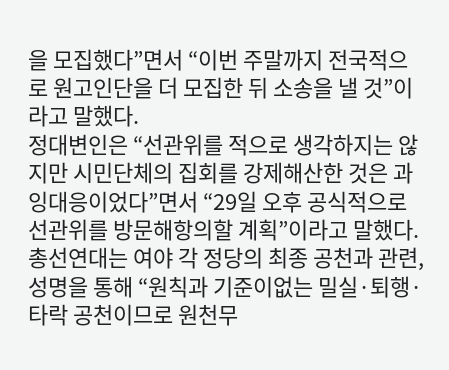을 모집했다”면서 “이번 주말까지 전국적으로 원고인단을 더 모집한 뒤 소송을 낼 것”이라고 말했다.
정대변인은 “선관위를 적으로 생각하지는 않지만 시민단체의 집회를 강제해산한 것은 과잉대응이었다”면서 “29일 오후 공식적으로 선관위를 방문해항의할 계획”이라고 말했다.
총선연대는 여야 각 정당의 최종 공천과 관련,성명을 통해 “원칙과 기준이없는 밀실·퇴행·타락 공천이므로 원천무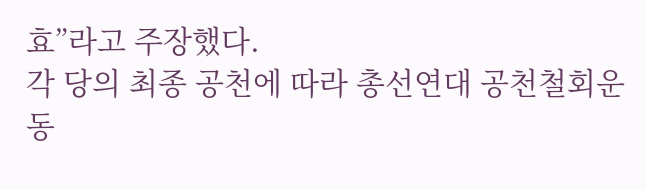효”라고 주장했다.
각 당의 최종 공천에 따라 총선연대 공천철회운동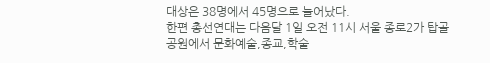대상은 38명에서 45명으로 늘어났다.
한편 총선연대는 다음달 1일 오전 11시 서울 종로2가 탑골공원에서 문화예술,종교,학술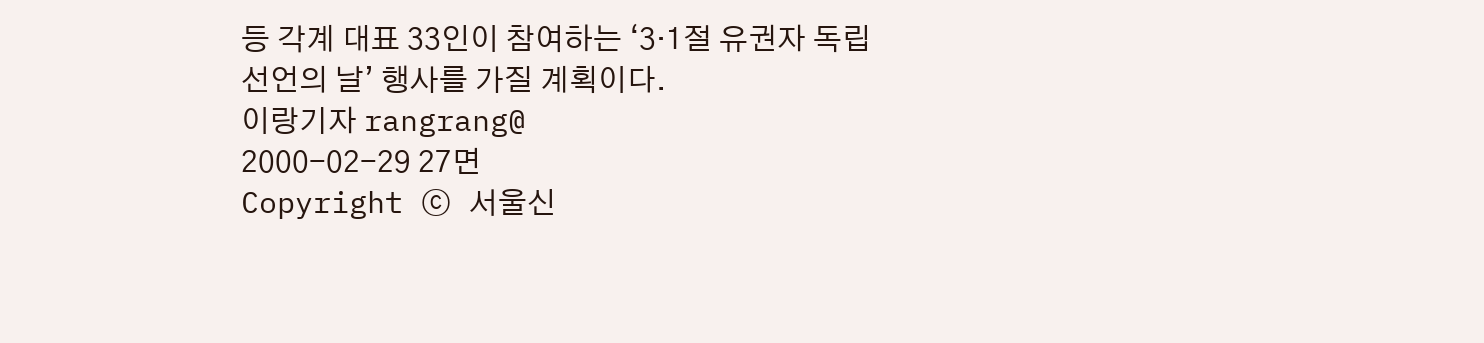등 각계 대표 33인이 참여하는 ‘3·1절 유권자 독립선언의 날’ 행사를 가질 계획이다.
이랑기자 rangrang@
2000-02-29 27면
Copyright ⓒ 서울신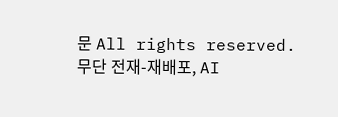문 All rights reserved. 무단 전재-재배포, AI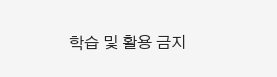학습 및 활용 금지